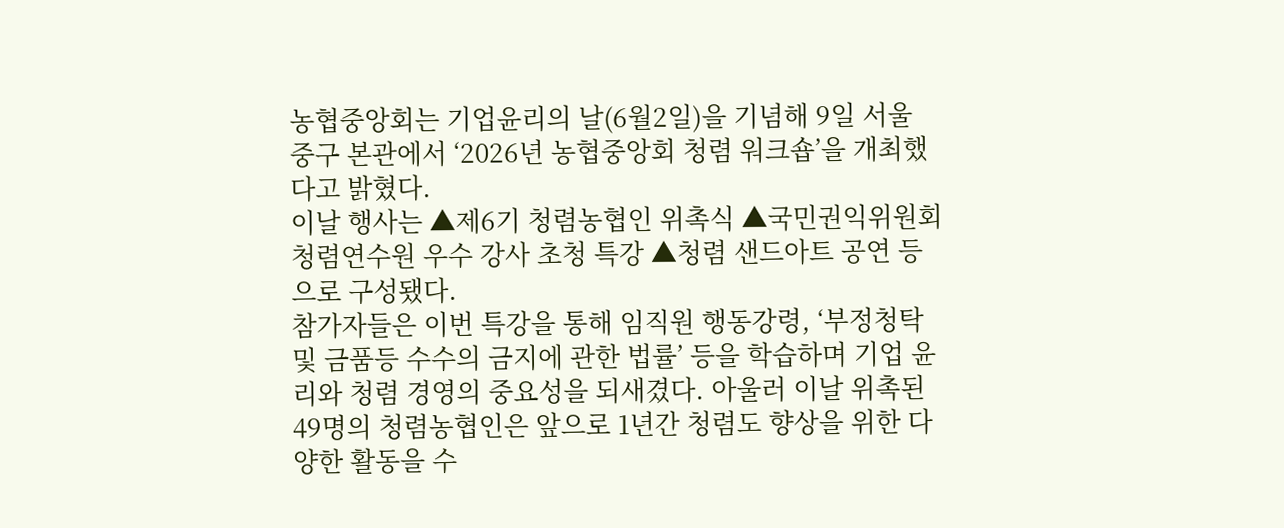농협중앙회는 기업윤리의 날(6월2일)을 기념해 9일 서울 중구 본관에서 ‘2026년 농협중앙회 청렴 워크숍’을 개최했다고 밝혔다.
이날 행사는 ▲제6기 청렴농협인 위촉식 ▲국민권익위원회 청렴연수원 우수 강사 초청 특강 ▲청렴 샌드아트 공연 등으로 구성됐다.
참가자들은 이번 특강을 통해 임직원 행동강령, ‘부정청탁 및 금품등 수수의 금지에 관한 법률’ 등을 학습하며 기업 윤리와 청렴 경영의 중요성을 되새겼다. 아울러 이날 위촉된 49명의 청렴농협인은 앞으로 1년간 청렴도 향상을 위한 다양한 활동을 수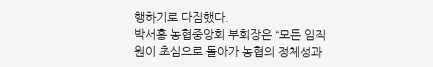행하기로 다짐했다.
박서홍 농협중앙회 부회장은 “모든 임직원이 초심으로 돌아가 농협의 정체성과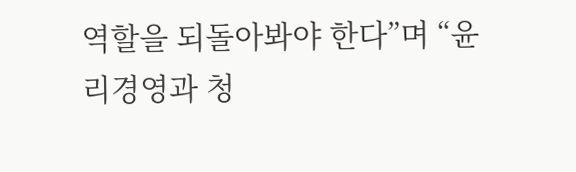역할을 되돌아봐야 한다”며 “윤리경영과 청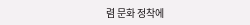렴 문화 정착에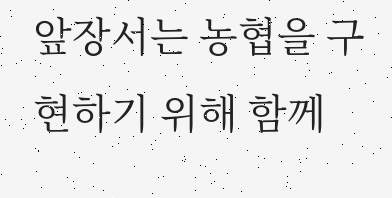앞장서는 농협을 구현하기 위해 함께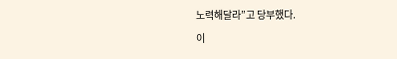노력해달라”고 당부했다.
이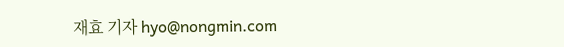재효 기자 hyo@nongmin.com